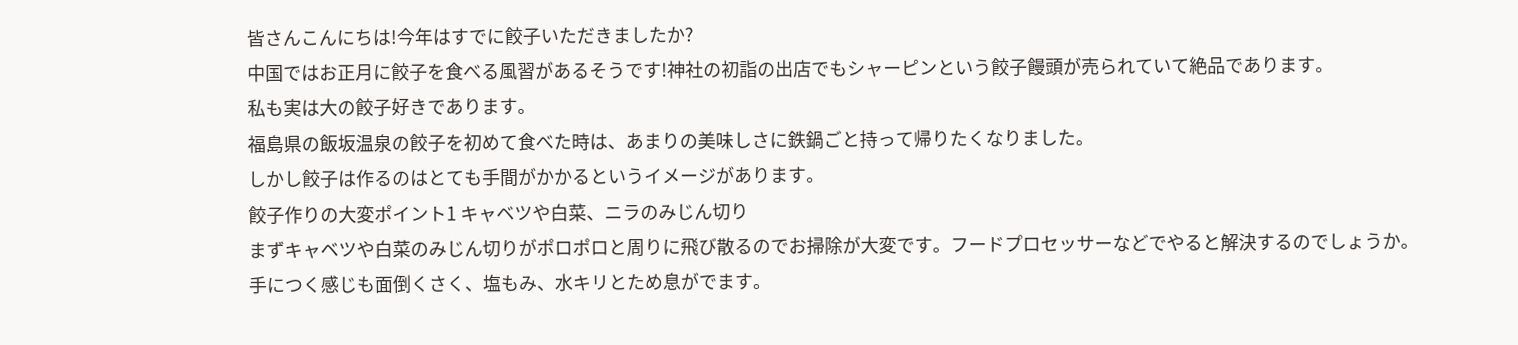皆さんこんにちは!今年はすでに餃子いただきましたか?
中国ではお正月に餃子を食べる風習があるそうです!神社の初詣の出店でもシャーピンという餃子饅頭が売られていて絶品であります。
私も実は大の餃子好きであります。
福島県の飯坂温泉の餃子を初めて食べた時は、あまりの美味しさに鉄鍋ごと持って帰りたくなりました。
しかし餃子は作るのはとても手間がかかるというイメージがあります。
餃子作りの大変ポイント1 キャベツや白菜、ニラのみじん切り
まずキャベツや白菜のみじん切りがポロポロと周りに飛び散るのでお掃除が大変です。フードプロセッサーなどでやると解決するのでしょうか。手につく感じも面倒くさく、塩もみ、水キリとため息がでます。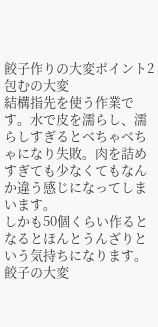餃子作りの大変ポイント2 包むの大変
結構指先を使う作業です。水で皮を濡らし、濡らしすぎるとべちゃべちゃになり失敗。肉を詰めすぎても少なくてもなんか違う感じになってしまいます。
しかも50個くらい作るとなるとほんとうんざりという気持ちになります。
餃子の大変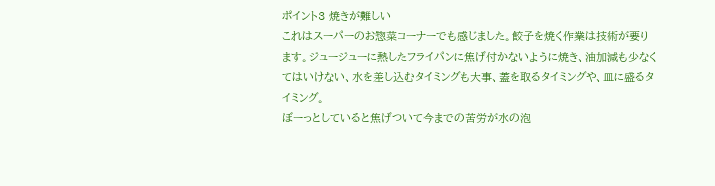ポイント3 焼きが難しい
これはスーパーのお惣菜コーナーでも感じました。餃子を焼く作業は技術が要ります。ジュージューに熱したフライパンに焦げ付かないように焼き、油加減も少なくてはいけない、水を差し込むタイミングも大事、蓋を取るタイミングや、皿に盛るタイミング。
ぼーっとしていると焦げついて今までの苦労が水の泡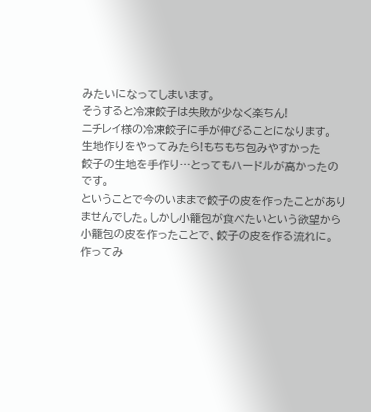みたいになってしまいます。
そうすると冷凍餃子は失敗が少なく楽ちん!
ニチレイ様の冷凍餃子に手が伸びることになります。
生地作りをやってみたら!もちもち包みやすかった
餃子の生地を手作り…とってもハードルが高かったのです。
ということで今のいままで餃子の皮を作ったことがありませんでした。しかし小籠包が食べたいという欲望から小籠包の皮を作ったことで、餃子の皮を作る流れに。
作ってみ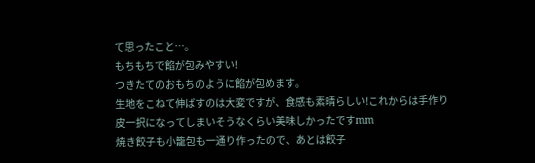て思ったこと…。
もちもちで餡が包みやすい!
つきたてのおもちのように餡が包めます。
生地をこねて伸ばすのは大変ですが、食感も素晴らしい!これからは手作り皮一択になってしまいそうなくらい美味しかったですmm
焼き餃子も小籠包も一通り作ったので、あとは餃子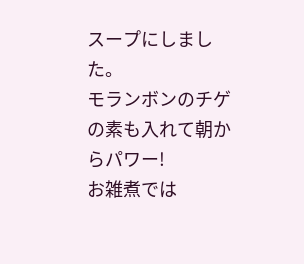スープにしました。
モランボンのチゲの素も入れて朝からパワー!
お雑煮では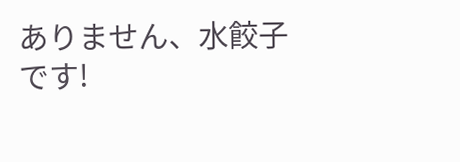ありません、水餃子です!